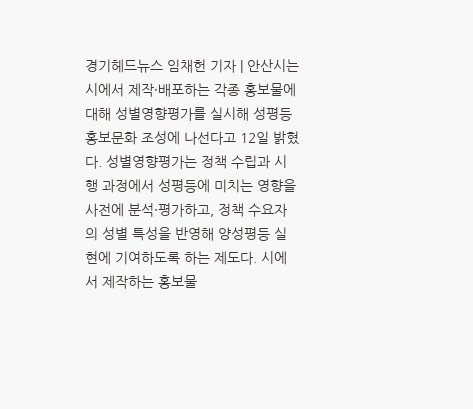경기헤드뉴스 임채헌 기자 | 안산시는 시에서 제작·배포하는 각종 홍보물에 대해 성별영향평가를 실시해 성평등 홍보문화 조성에 나선다고 12일 밝혔다. 성별영향평가는 정책 수립과 시행 과정에서 성평등에 미치는 영향을 사전에 분석·평가하고, 정책 수요자의 성별 특성을 반영해 양성평등 실현에 기여하도록 하는 제도다. 시에서 제작하는 홍보물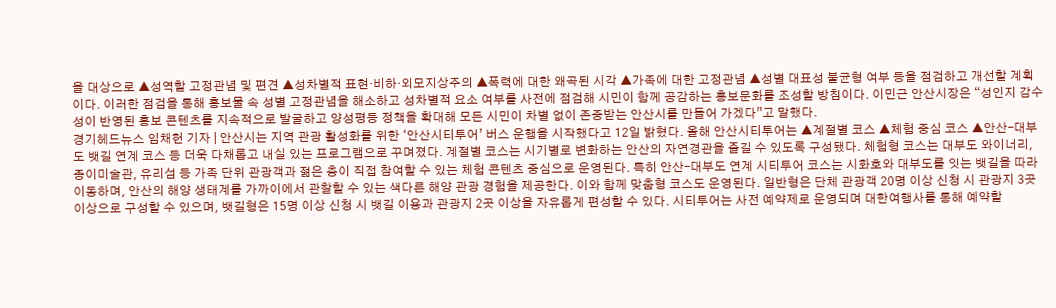을 대상으로 ▲성역할 고정관념 및 편견 ▲성차별적 표현·비하·외모지상주의 ▲폭력에 대한 왜곡된 시각 ▲가족에 대한 고정관념 ▲성별 대표성 불균형 여부 등을 점검하고 개선할 계획이다. 이러한 점검을 통해 홍보물 속 성별 고정관념을 해소하고 성차별적 요소 여부를 사전에 점검해 시민이 함께 공감하는 홍보문화를 조성할 방침이다. 이민근 안산시장은 “성인지 감수성이 반영된 홍보 콘텐츠를 지속적으로 발굴하고 양성평등 정책을 확대해 모든 시민이 차별 없이 존중받는 안산시를 만들어 가겠다”고 말했다.
경기헤드뉴스 임채헌 기자 | 안산시는 지역 관광 활성화를 위한 ‘안산시티투어’ 버스 운행을 시작했다고 12일 밝혔다. 올해 안산시티투어는 ▲계절별 코스 ▲체험 중심 코스 ▲안산–대부도 뱃길 연계 코스 등 더욱 다채롭고 내실 있는 프로그램으로 꾸며졌다. 계절별 코스는 시기별로 변화하는 안산의 자연경관을 즐길 수 있도록 구성됐다. 체험형 코스는 대부도 와이너리, 종이미술관, 유리섬 등 가족 단위 관광객과 젊은 층이 직접 참여할 수 있는 체험 콘텐츠 중심으로 운영된다. 특히 안산–대부도 연계 시티투어 코스는 시화호와 대부도를 잇는 뱃길을 따라 이동하며, 안산의 해양 생태계를 가까이에서 관찰할 수 있는 색다른 해양 관광 경험을 제공한다. 이와 함께 맞춤형 코스도 운영된다. 일반형은 단체 관광객 20명 이상 신청 시 관광지 3곳 이상으로 구성할 수 있으며, 뱃길형은 15명 이상 신청 시 뱃길 이용과 관광지 2곳 이상을 자유롭게 편성할 수 있다. 시티투어는 사전 예약제로 운영되며 대한여행사를 통해 예약할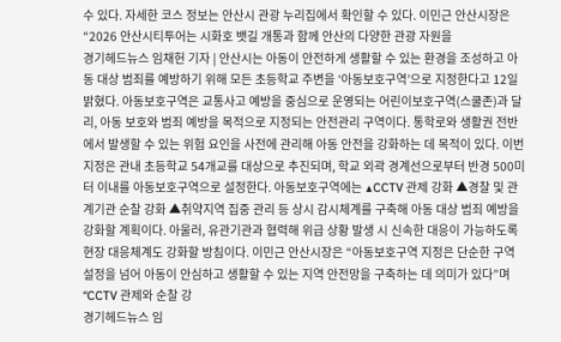수 있다. 자세한 코스 정보는 안산시 관광 누리집에서 확인할 수 있다. 이민근 안산시장은 “2026 안산시티투어는 시화호 뱃길 개통과 함께 안산의 다양한 관광 자원을
경기헤드뉴스 임채헌 기자 | 안산시는 아동이 안전하게 생활할 수 있는 환경을 조성하고 아동 대상 범죄를 예방하기 위해 모든 초등학교 주변을 ‘아동보호구역’으로 지정한다고 12일 밝혔다. 아동보호구역은 교통사고 예방을 중심으로 운영되는 어린이보호구역(스쿨존)과 달리, 아동 보호와 범죄 예방을 목적으로 지정되는 안전관리 구역이다. 통학로와 생활권 전반에서 발생할 수 있는 위험 요인을 사전에 관리해 아동 안전을 강화하는 데 목적이 있다. 이번 지정은 관내 초등학교 54개교를 대상으로 추진되며, 학교 외곽 경계선으로부터 반경 500미터 이내를 아동보호구역으로 설정한다. 아동보호구역에는 ▲CCTV 관제 강화 ▲경찰 및 관계기관 순찰 강화 ▲취약지역 집중 관리 등 상시 감시체계를 구축해 아동 대상 범죄 예방을 강화할 계획이다. 아울러, 유관기관과 협력해 위급 상황 발생 시 신속한 대응이 가능하도록 현장 대응체계도 강화할 방침이다. 이민근 안산시장은 “아동보호구역 지정은 단순한 구역 설정을 넘어 아동이 안심하고 생활할 수 있는 지역 안전망을 구축하는 데 의미가 있다”며 “CCTV 관제와 순찰 강
경기헤드뉴스 임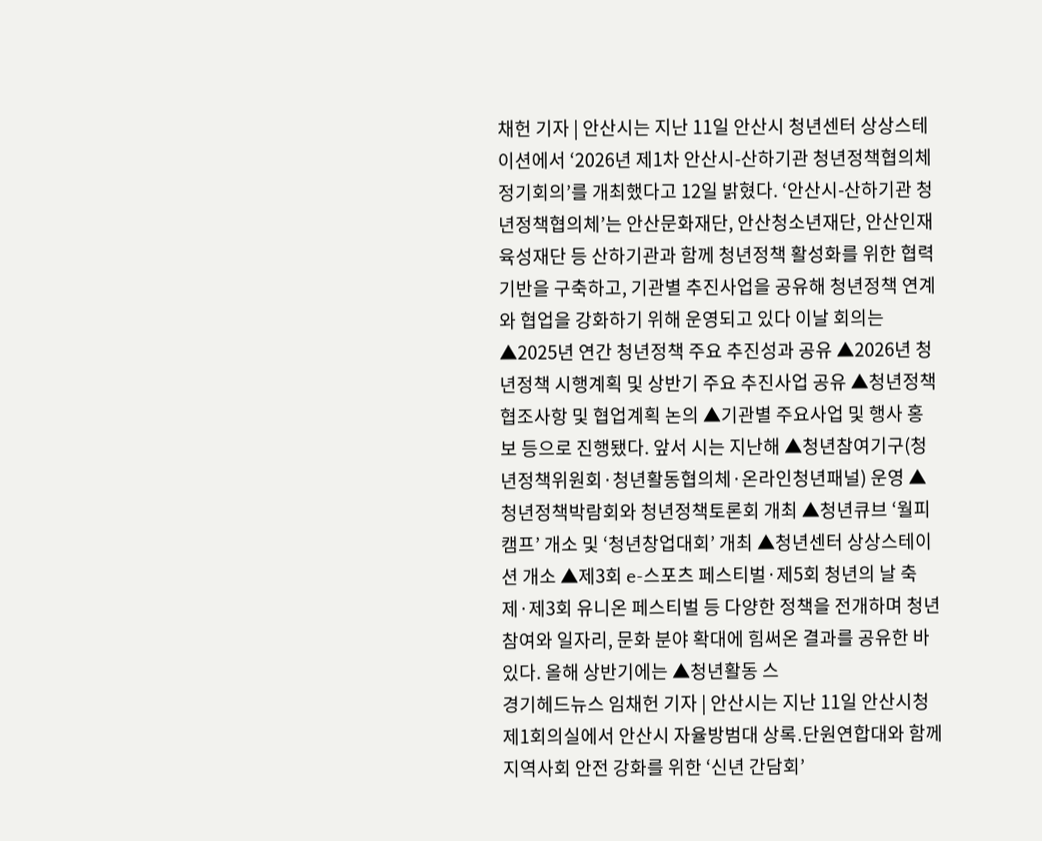채헌 기자 | 안산시는 지난 11일 안산시 청년센터 상상스테이션에서 ‘2026년 제1차 안산시-산하기관 청년정책협의체 정기회의’를 개최했다고 12일 밝혔다. ‘안산시-산하기관 청년정책협의체’는 안산문화재단, 안산청소년재단, 안산인재육성재단 등 산하기관과 함께 청년정책 활성화를 위한 협력 기반을 구축하고, 기관별 추진사업을 공유해 청년정책 연계와 협업을 강화하기 위해 운영되고 있다 이날 회의는 ▲2025년 연간 청년정책 주요 추진성과 공유 ▲2026년 청년정책 시행계획 및 상반기 주요 추진사업 공유 ▲청년정책 협조사항 및 협업계획 논의 ▲기관별 주요사업 및 행사 홍보 등으로 진행됐다. 앞서 시는 지난해 ▲청년참여기구(청년정책위원회·청년활동협의체·온라인청년패널) 운영 ▲청년정책박람회와 청년정책토론회 개최 ▲청년큐브 ‘월피캠프’ 개소 및 ‘청년창업대회’ 개최 ▲청년센터 상상스테이션 개소 ▲제3회 e-스포츠 페스티벌·제5회 청년의 날 축제·제3회 유니온 페스티벌 등 다양한 정책을 전개하며 청년 참여와 일자리, 문화 분야 확대에 힘써온 결과를 공유한 바 있다. 올해 상반기에는 ▲청년활동 스
경기헤드뉴스 임채헌 기자 | 안산시는 지난 11일 안산시청 제1회의실에서 안산시 자율방범대 상록․단원연합대와 함께 지역사회 안전 강화를 위한 ‘신년 간담회’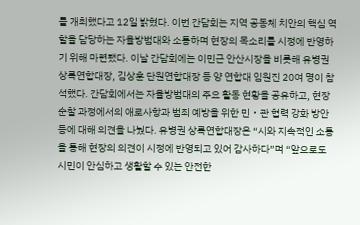를 개최했다고 12일 밝혔다. 이번 간담회는 지역 공동체 치안의 핵심 역할을 담당하는 자율방범대와 소통하며 현장의 목소리를 시정에 반영하기 위해 마련됐다. 이날 간담회에는 이민근 안산시장을 비롯해 유병권 상록연합대장, 김상훈 단원연합대장 등 양 연합대 임원진 20여 명이 참석했다. 간담회에서는 자율방범대의 주요 활동 현황을 공유하고, 현장 순찰 과정에서의 애로사항과 범죄 예방을 위한 민‧관 협력 강화 방안 등에 대해 의견을 나눴다. 유병권 상록연합대장은 “시와 지속적인 소통을 통해 현장의 의견이 시정에 반영되고 있어 감사하다”며 “앞으로도 시민이 안심하고 생활할 수 있는 안전한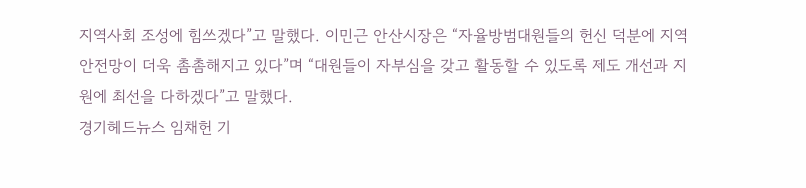지역사회 조성에 힘쓰겠다”고 말했다. 이민근 안산시장은 “자율방범대원들의 헌신 덕분에 지역 안전망이 더욱 촘촘해지고 있다”며 “대원들이 자부심을 갖고 활동할 수 있도록 제도 개선과 지원에 최선을 다하겠다”고 말했다.
경기헤드뉴스 임채헌 기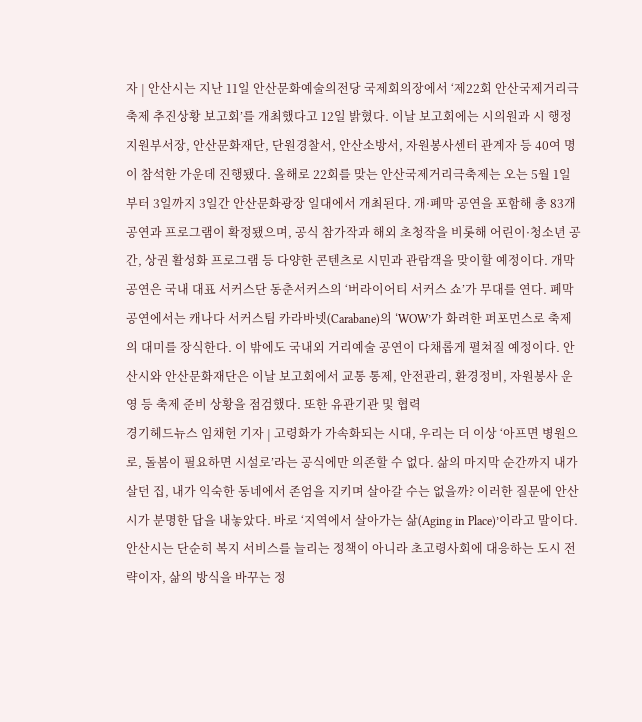자 | 안산시는 지난 11일 안산문화예술의전당 국제회의장에서 ‘제22회 안산국제거리극축제 추진상황 보고회’를 개최했다고 12일 밝혔다. 이날 보고회에는 시의원과 시 행정지원부서장, 안산문화재단, 단원경찰서, 안산소방서, 자원봉사센터 관계자 등 40여 명이 참석한 가운데 진행됐다. 올해로 22회를 맞는 안산국제거리극축제는 오는 5월 1일부터 3일까지 3일간 안산문화광장 일대에서 개최된다. 개·폐막 공연을 포함해 총 83개 공연과 프로그램이 확정됐으며, 공식 참가작과 해외 초청작을 비롯해 어린이·청소년 공간, 상권 활성화 프로그램 등 다양한 콘텐츠로 시민과 관람객을 맞이할 예정이다. 개막공연은 국내 대표 서커스단 동춘서커스의 ‘버라이어티 서커스 쇼’가 무대를 연다. 폐막공연에서는 캐나다 서커스팀 카라바넷(Carabane)의 ‘WOW’가 화려한 퍼포먼스로 축제의 대미를 장식한다. 이 밖에도 국내외 거리예술 공연이 다채롭게 펼쳐질 예정이다. 안산시와 안산문화재단은 이날 보고회에서 교통 통제, 안전관리, 환경정비, 자원봉사 운영 등 축제 준비 상황을 점검했다. 또한 유관기관 및 협력
경기헤드뉴스 임채헌 기자 | 고령화가 가속화되는 시대, 우리는 더 이상 ‘아프면 병원으로, 돌봄이 필요하면 시설로’라는 공식에만 의존할 수 없다. 삶의 마지막 순간까지 내가 살던 집, 내가 익숙한 동네에서 존엄을 지키며 살아갈 수는 없을까? 이러한 질문에 안산시가 분명한 답을 내놓았다. 바로 ‘지역에서 살아가는 삶(Aging in Place)’이라고 말이다. 안산시는 단순히 복지 서비스를 늘리는 정책이 아니라 초고령사회에 대응하는 도시 전략이자, 삶의 방식을 바꾸는 정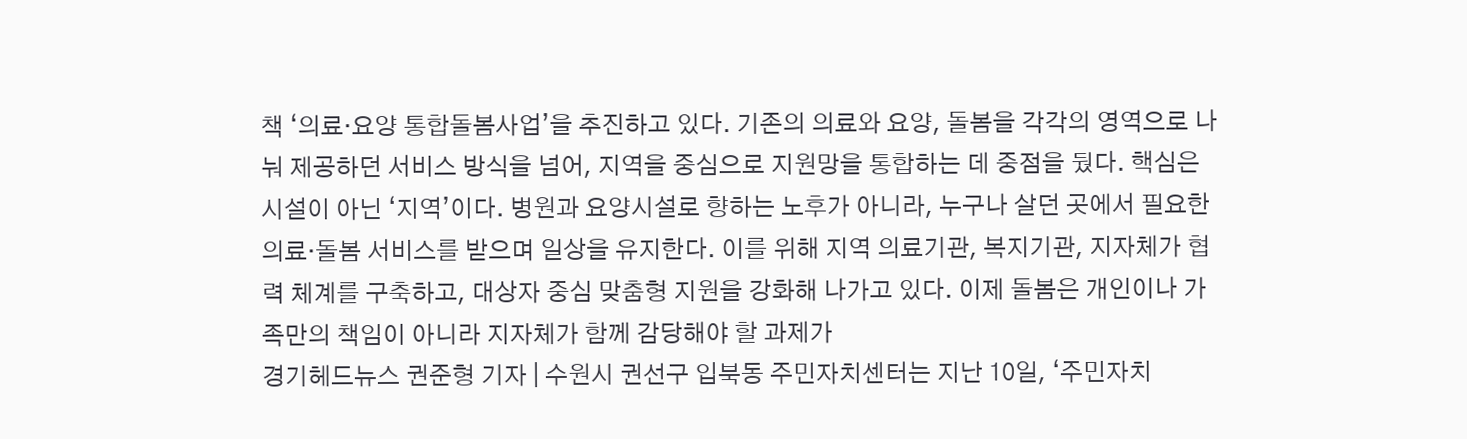책 ‘의료·요양 통합돌봄사업’을 추진하고 있다. 기존의 의료와 요양, 돌봄을 각각의 영역으로 나눠 제공하던 서비스 방식을 넘어, 지역을 중심으로 지원망을 통합하는 데 중점을 뒀다. 핵심은 시설이 아닌 ‘지역’이다. 병원과 요양시설로 향하는 노후가 아니라, 누구나 살던 곳에서 필요한 의료·돌봄 서비스를 받으며 일상을 유지한다. 이를 위해 지역 의료기관, 복지기관, 지자체가 협력 체계를 구축하고, 대상자 중심 맞춤형 지원을 강화해 나가고 있다. 이제 돌봄은 개인이나 가족만의 책임이 아니라 지자체가 함께 감당해야 할 과제가
경기헤드뉴스 권준형 기자 | 수원시 권선구 입북동 주민자치센터는 지난 10일, ‘주민자치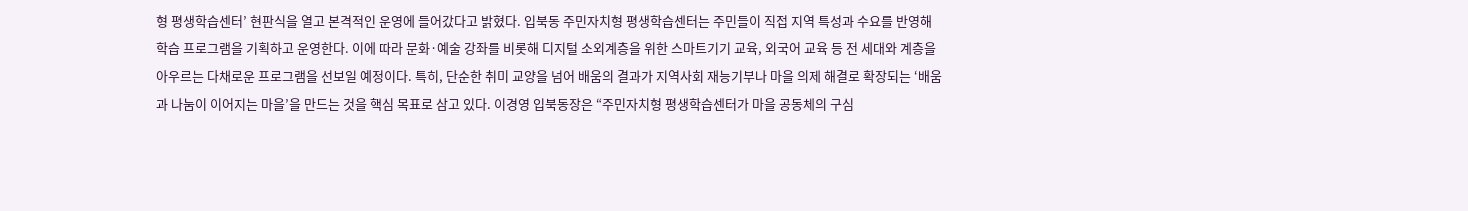형 평생학습센터’ 현판식을 열고 본격적인 운영에 들어갔다고 밝혔다. 입북동 주민자치형 평생학습센터는 주민들이 직접 지역 특성과 수요를 반영해 학습 프로그램을 기획하고 운영한다. 이에 따라 문화·예술 강좌를 비롯해 디지털 소외계층을 위한 스마트기기 교육, 외국어 교육 등 전 세대와 계층을 아우르는 다채로운 프로그램을 선보일 예정이다. 특히, 단순한 취미 교양을 넘어 배움의 결과가 지역사회 재능기부나 마을 의제 해결로 확장되는 ‘배움과 나눔이 이어지는 마을’을 만드는 것을 핵심 목표로 삼고 있다. 이경영 입북동장은 “주민자치형 평생학습센터가 마을 공동체의 구심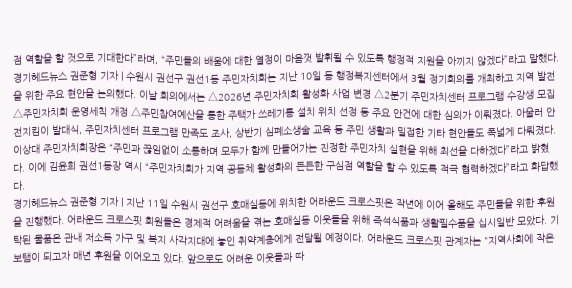점 역할을 할 것으로 기대한다”라며, “주민들의 배움에 대한 열정이 마음껏 발휘될 수 있도록 행정적 지원을 아끼지 않겠다”라고 말했다.
경기헤드뉴스 권준형 기자 | 수원시 권선구 권선1동 주민자치회는 지난 10일 동 행정복지센터에서 3월 정기회의를 개최하고 지역 발전을 위한 주요 현안을 논의했다. 이날 회의에서는 △2026년 주민자치회 활성화 사업 변경 △2분기 주민자치센터 프로그램 수강생 모집 △주민자치회 운영세칙 개정 △주민참여예산을 통한 주택가 쓰레기통 설치 위치 선정 등 주요 안건에 대한 심의가 이뤄졌다. 아울러 안전지킴이 발대식, 주민자치센터 프로그램 만족도 조사, 상반기 심폐소생술 교육 등 주민 생활과 밀접한 기타 현안들도 폭넓게 다뤄졌다. 이상대 주민자치회장은 “주민과 끊임없이 소통하며 모두가 함께 만들어가는 진정한 주민자치 실현을 위해 최선을 다하겠다”라고 밝혔다. 이에 김윤희 권선1동장 역시 “주민자치회가 지역 공동체 활성화의 든든한 구심점 역할을 할 수 있도록 적극 협력하겠다”라고 화답했다.
경기헤드뉴스 권준형 기자 | 지난 11일 수원시 권선구 호매실동에 위치한 어라운드 크로스핏은 작년에 이어 올해도 주민들을 위한 후원을 진행했다. 어라운드 크로스핏 회원들은 경제적 어려움을 겪는 호매실동 이웃들을 위해 즉석식품과 생활필수품을 십시일반 모았다. 기탁된 물품은 관내 저소득 가구 및 복지 사각지대에 놓인 취약계층에게 전달될 예정이다. 어라운드 크로스핏 관계자는 "지역사회에 작은 보탬이 되고자 매년 후원을 이어오고 있다. 앞으로도 어려운 이웃들과 따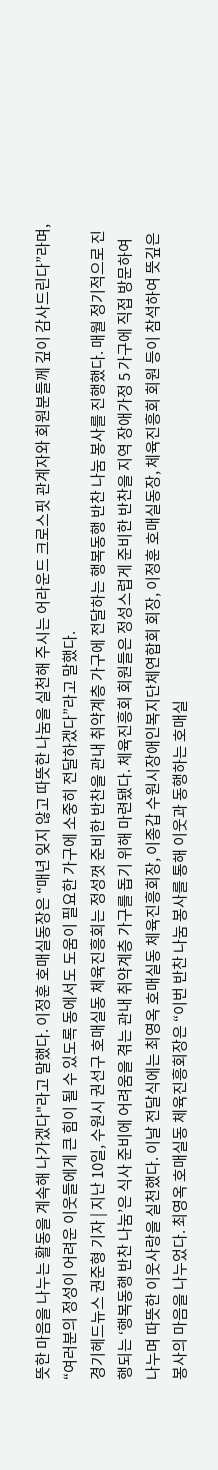뜻한 마음을 나누는 활동을 계속해 나가겠다"라고 말했다. 이정훈 호매실동장은 “매년 잊지 않고 따뜻한 나눔을 실천해 주시는 어라운드 크로스핏 관계자와 회원분들께 깊이 감사드린다”라며, “여러분의 정성이 어려운 이웃들에게 큰 힘이 될 수 있도록 동에서도 도움이 필요한 가구에 소중히 전달하겠다”라고 말했다.
경기헤드뉴스 권준형 기자 | 지난 10일, 수원시 권선구 호매실동 체육진흥회는 정성껏 준비한 반찬을 관내 취약계층 가구에 전달하는 행복동행 반찬 나눔 봉사를 진행했다. 매월 정기적으로 진행되는 ‘행복동행 반찬 나눔’은 식사 준비에 어려움을 겪는 관내 취약계층 가구를 돕기 위해 마련됐다. 체육진흥회 회원들은 정성스럽게 준비한 반찬을 지역 장애가정 5 가구에 직접 방문하여 나누며 따뜻한 이웃사랑을 실천했다. 이날 전달식에는 최영옥 호매실동 체육진흥회장, 이종갑 수원시장애인복지단체연합회 회장, 이정훈 호매실동장, 체육진흥회 회원 등이 참석하여 뜻깊은 봉사의 마음을 나누었다. 최영옥 호매실동 체육진흥회장은 “이번 반찬 나눔 봉사를 통해 이웃과 동행하는 호매실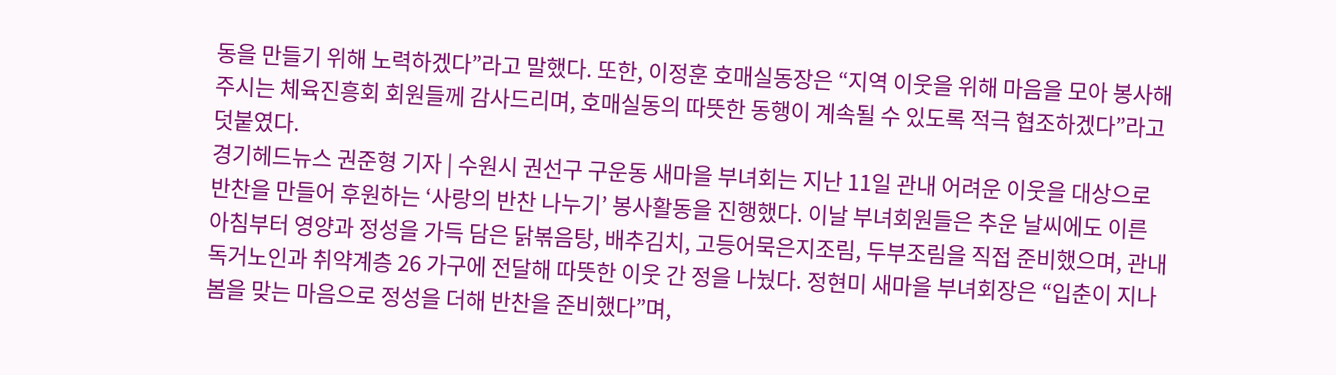동을 만들기 위해 노력하겠다”라고 말했다. 또한, 이정훈 호매실동장은 “지역 이웃을 위해 마음을 모아 봉사해 주시는 체육진흥회 회원들께 감사드리며, 호매실동의 따뜻한 동행이 계속될 수 있도록 적극 협조하겠다”라고 덧붙였다.
경기헤드뉴스 권준형 기자 | 수원시 권선구 구운동 새마을 부녀회는 지난 11일 관내 어려운 이웃을 대상으로 반찬을 만들어 후원하는 ‘사랑의 반찬 나누기’ 봉사활동을 진행했다. 이날 부녀회원들은 추운 날씨에도 이른 아침부터 영양과 정성을 가득 담은 닭볶음탕, 배추김치, 고등어묵은지조림, 두부조림을 직접 준비했으며, 관내 독거노인과 취약계층 26 가구에 전달해 따뜻한 이웃 간 정을 나눴다. 정현미 새마을 부녀회장은 “입춘이 지나 봄을 맞는 마음으로 정성을 더해 반찬을 준비했다”며,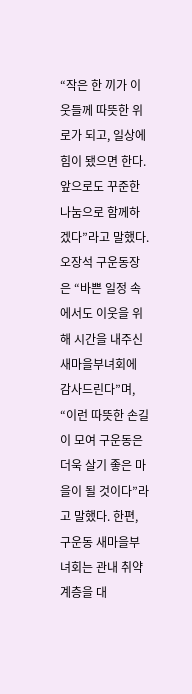“작은 한 끼가 이웃들께 따뜻한 위로가 되고, 일상에 힘이 됐으면 한다. 앞으로도 꾸준한 나눔으로 함께하겠다”라고 말했다. 오장석 구운동장은 “바쁜 일정 속에서도 이웃을 위해 시간을 내주신 새마을부녀회에 감사드린다”며, “이런 따뜻한 손길이 모여 구운동은 더욱 살기 좋은 마을이 될 것이다”라고 말했다. 한편, 구운동 새마을부녀회는 관내 취약계층을 대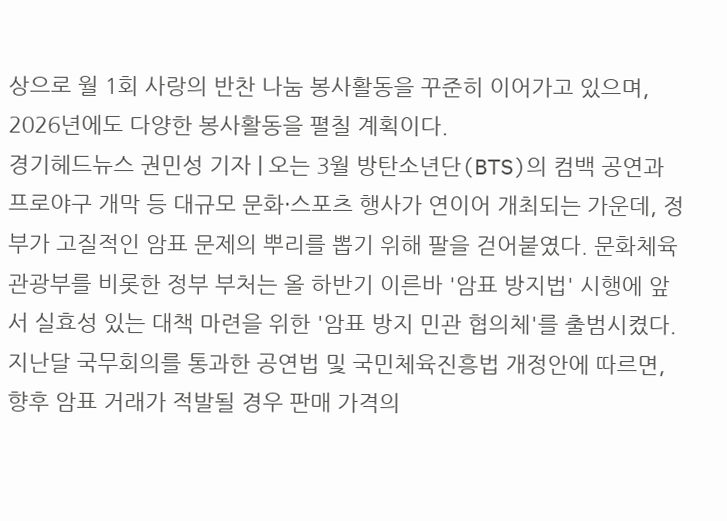상으로 월 1회 사랑의 반찬 나눔 봉사활동을 꾸준히 이어가고 있으며, 2026년에도 다양한 봉사활동을 펼칠 계획이다.
경기헤드뉴스 권민성 기자 | 오는 3월 방탄소년단(BTS)의 컴백 공연과 프로야구 개막 등 대규모 문화·스포츠 행사가 연이어 개최되는 가운데, 정부가 고질적인 암표 문제의 뿌리를 뽑기 위해 팔을 걷어붙였다. 문화체육관광부를 비롯한 정부 부처는 올 하반기 이른바 '암표 방지법' 시행에 앞서 실효성 있는 대책 마련을 위한 '암표 방지 민관 협의체'를 출범시켰다. 지난달 국무회의를 통과한 공연법 및 국민체육진흥법 개정안에 따르면, 향후 암표 거래가 적발될 경우 판매 가격의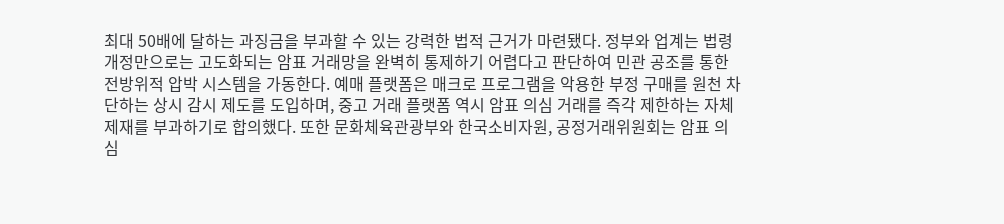최대 50배에 달하는 과징금을 부과할 수 있는 강력한 법적 근거가 마련됐다. 정부와 업계는 법령 개정만으로는 고도화되는 암표 거래망을 완벽히 통제하기 어렵다고 판단하여 민관 공조를 통한 전방위적 압박 시스템을 가동한다. 예매 플랫폼은 매크로 프로그램을 악용한 부정 구매를 원천 차단하는 상시 감시 제도를 도입하며, 중고 거래 플랫폼 역시 암표 의심 거래를 즉각 제한하는 자체 제재를 부과하기로 합의했다. 또한 문화체육관광부와 한국소비자원, 공정거래위원회는 암표 의심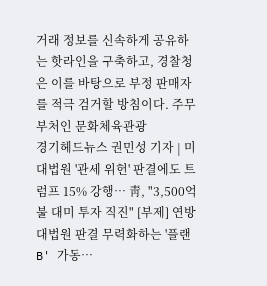거래 정보를 신속하게 공유하는 핫라인을 구축하고, 경찰청은 이를 바탕으로 부정 판매자를 적극 검거할 방침이다. 주무 부처인 문화체육관광
경기헤드뉴스 권민성 기자 | 미 대법원 '관세 위헌' 판결에도 트럼프 15% 강행… 靑, "3,500억 불 대미 투자 직진" [부제] 연방대법원 판결 무력화하는 '플랜B' 가동…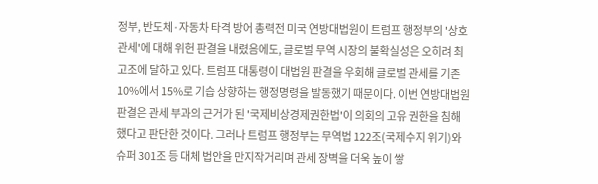정부, 반도체·자동차 타격 방어 총력전 미국 연방대법원이 트럼프 행정부의 '상호 관세'에 대해 위헌 판결을 내렸음에도, 글로벌 무역 시장의 불확실성은 오히려 최고조에 달하고 있다. 트럼프 대통령이 대법원 판결을 우회해 글로벌 관세를 기존 10%에서 15%로 기습 상향하는 행정명령을 발동했기 때문이다. 이번 연방대법원 판결은 관세 부과의 근거가 된 '국제비상경제권한법'이 의회의 고유 권한을 침해했다고 판단한 것이다. 그러나 트럼프 행정부는 무역법 122조(국제수지 위기)와 슈퍼 301조 등 대체 법안을 만지작거리며 관세 장벽을 더욱 높이 쌓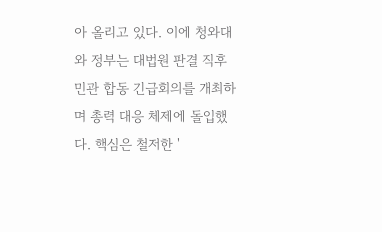아 올리고 있다. 이에 청와대와 정부는 대법원 판결 직후 민관 합동 긴급회의를 개최하며 총력 대응 체제에 돌입했다. 핵심은 철저한 '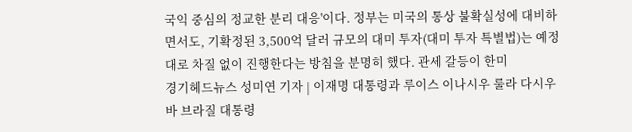국익 중심의 정교한 분리 대응'이다. 정부는 미국의 통상 불확실성에 대비하면서도, 기확정된 3,500억 달러 규모의 대미 투자(대미 투자 특별법)는 예정대로 차질 없이 진행한다는 방침을 분명히 했다. 관세 갈등이 한미
경기헤드뉴스 성미연 기자 | 이재명 대통령과 루이스 이나시우 룰라 다시우바 브라질 대통령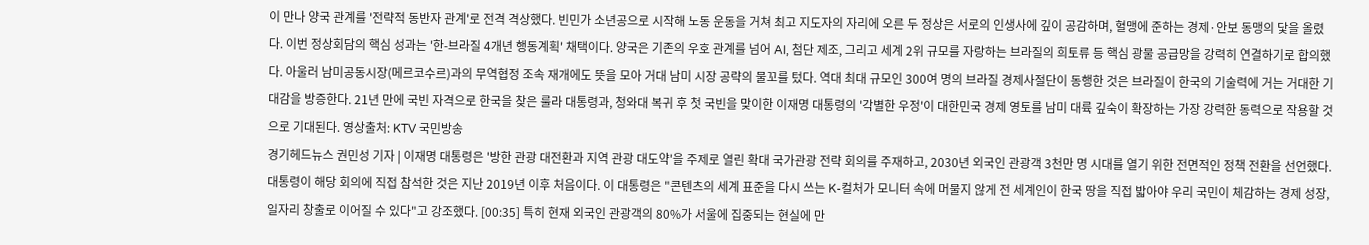이 만나 양국 관계를 '전략적 동반자 관계'로 전격 격상했다. 빈민가 소년공으로 시작해 노동 운동을 거쳐 최고 지도자의 자리에 오른 두 정상은 서로의 인생사에 깊이 공감하며, 혈맹에 준하는 경제·안보 동맹의 닻을 올렸다. 이번 정상회담의 핵심 성과는 '한-브라질 4개년 행동계획' 채택이다. 양국은 기존의 우호 관계를 넘어 AI, 첨단 제조, 그리고 세계 2위 규모를 자랑하는 브라질의 희토류 등 핵심 광물 공급망을 강력히 연결하기로 합의했다. 아울러 남미공동시장(메르코수르)과의 무역협정 조속 재개에도 뜻을 모아 거대 남미 시장 공략의 물꼬를 텄다. 역대 최대 규모인 300여 명의 브라질 경제사절단이 동행한 것은 브라질이 한국의 기술력에 거는 거대한 기대감을 방증한다. 21년 만에 국빈 자격으로 한국을 찾은 룰라 대통령과, 청와대 복귀 후 첫 국빈을 맞이한 이재명 대통령의 '각별한 우정'이 대한민국 경제 영토를 남미 대륙 깊숙이 확장하는 가장 강력한 동력으로 작용할 것으로 기대된다. 영상출처: KTV 국민방송
경기헤드뉴스 권민성 기자 | 이재명 대통령은 '방한 관광 대전환과 지역 관광 대도약'을 주제로 열린 확대 국가관광 전략 회의를 주재하고, 2030년 외국인 관광객 3천만 명 시대를 열기 위한 전면적인 정책 전환을 선언했다. 대통령이 해당 회의에 직접 참석한 것은 지난 2019년 이후 처음이다. 이 대통령은 "콘텐츠의 세계 표준을 다시 쓰는 K-컬처가 모니터 속에 머물지 않게 전 세계인이 한국 땅을 직접 밟아야 우리 국민이 체감하는 경제 성장, 일자리 창출로 이어질 수 있다"고 강조했다. [00:35] 특히 현재 외국인 관광객의 80%가 서울에 집중되는 현실에 만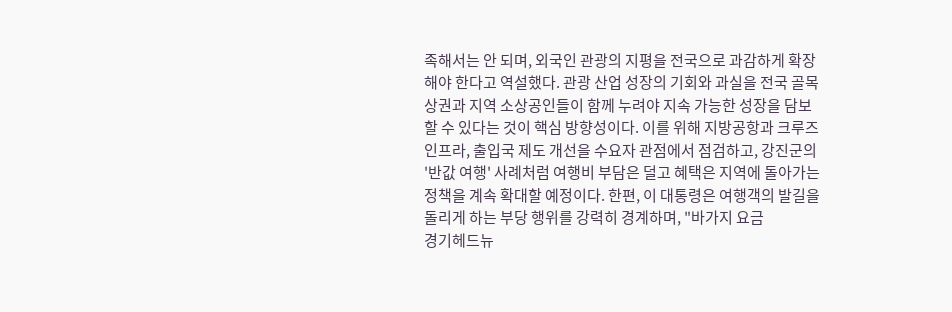족해서는 안 되며, 외국인 관광의 지평을 전국으로 과감하게 확장해야 한다고 역설했다. 관광 산업 성장의 기회와 과실을 전국 골목상권과 지역 소상공인들이 함께 누려야 지속 가능한 성장을 담보할 수 있다는 것이 핵심 방향성이다. 이를 위해 지방공항과 크루즈 인프라, 출입국 제도 개선을 수요자 관점에서 점검하고, 강진군의 '반값 여행' 사례처럼 여행비 부담은 덜고 혜택은 지역에 돌아가는 정책을 계속 확대할 예정이다. 한편, 이 대통령은 여행객의 발길을 돌리게 하는 부당 행위를 강력히 경계하며, "바가지 요금
경기헤드뉴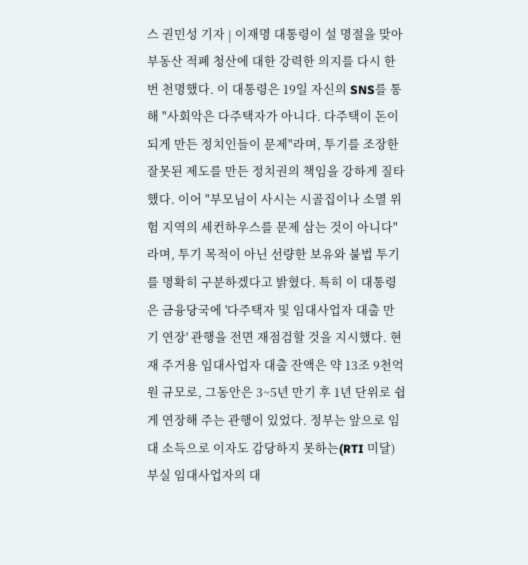스 권민성 기자 | 이재명 대통령이 설 명절을 맞아 부동산 적폐 청산에 대한 강력한 의지를 다시 한번 천명했다. 이 대통령은 19일 자신의 SNS를 통해 "사회악은 다주택자가 아니다. 다주택이 돈이 되게 만든 정치인들이 문제"라며, 투기를 조장한 잘못된 제도를 만든 정치권의 책임을 강하게 질타했다. 이어 "부모님이 사시는 시골집이나 소멸 위험 지역의 세컨하우스를 문제 삼는 것이 아니다"라며, 투기 목적이 아닌 선량한 보유와 불법 투기를 명확히 구분하겠다고 밝혔다. 특히 이 대통령은 금융당국에 '다주택자 및 임대사업자 대출 만기 연장' 관행을 전면 재점검할 것을 지시했다. 현재 주거용 임대사업자 대출 잔액은 약 13조 9천억 원 규모로, 그동안은 3~5년 만기 후 1년 단위로 쉽게 연장해 주는 관행이 있었다. 정부는 앞으로 임대 소득으로 이자도 감당하지 못하는(RTI 미달) 부실 임대사업자의 대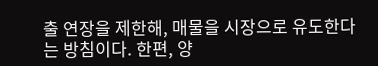출 연장을 제한해, 매물을 시장으로 유도한다는 방침이다. 한편, 양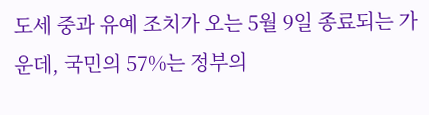도세 중과 유예 조치가 오는 5월 9일 종료되는 가운데, 국민의 57%는 정부의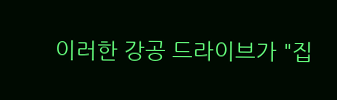이러한 강공 드라이브가 "집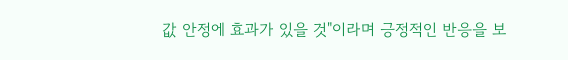값 안정에 효과가 있을 것"이라며 긍정적인 반응을 보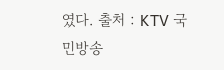였다. 출처 : KTV 국민방송